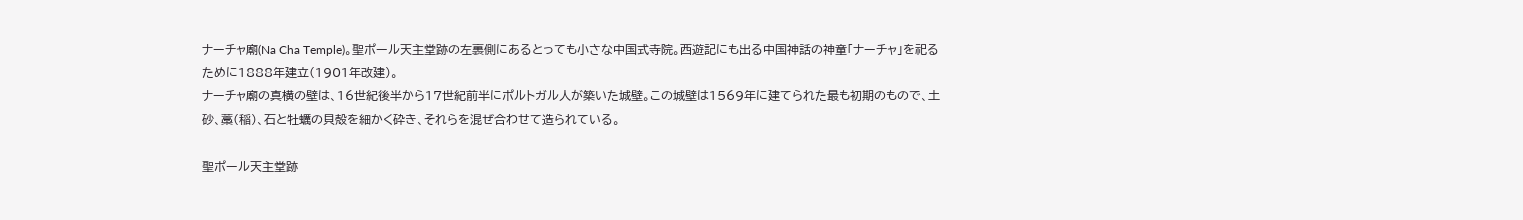ナーチャ廟(Na Cha Temple)。聖ポール天主堂跡の左裏側にあるとっても小さな中国式寺院。西遊記にも出る中国神話の神童「ナーチャ」を祀るために1888年建立(1901年改建)。
ナーチャ廟の真横の壁は、16世紀後半から17世紀前半にポルトガル人が築いた城壁。この城壁は1569年に建てられた最も初期のもので、土砂、藁(稲)、石と牡蠣の貝殻を細かく砕き、それらを混ぜ合わせて造られている。

聖ポール天主堂跡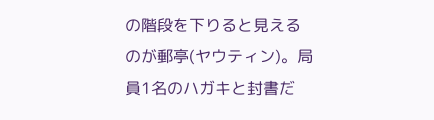の階段を下りると見えるのが郵亭(ヤウティン)。局員1名のハガキと封書だ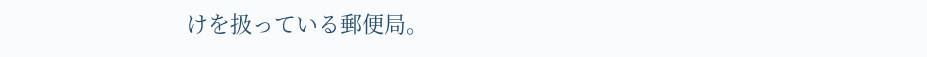けを扱っている郵便局。